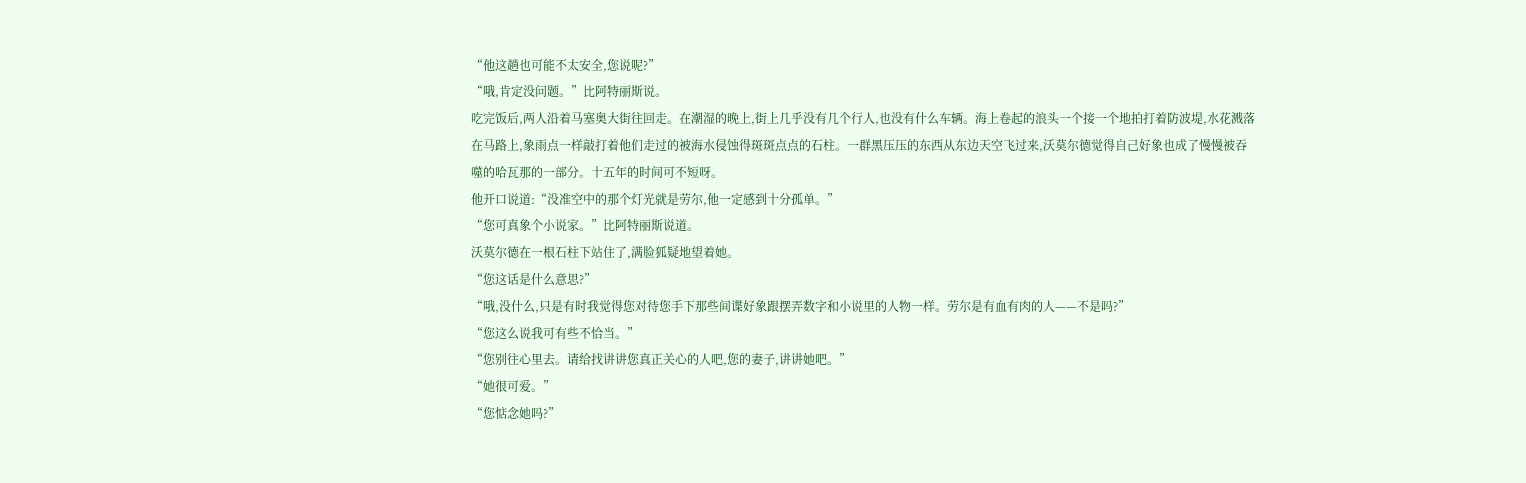“他这趟也可能不太安全,您说呢?”
“哦,肯定没问题。”比阿特丽斯说。
吃完饭后,两人沿着马塞奥大街往回走。在潮湿的晚上,街上几乎没有几个行人,也没有什么车辆。海上卷起的浪头一个接一个地拍打着防波堤,水花溅落在马路上,象雨点一样敲打着他们走过的被海水侵蚀得斑斑点点的石柱。一群黑压压的东西从东边天空飞过来,沃莫尔德觉得自己好象也成了慢慢被吞噬的哈瓦那的一部分。十五年的时间可不短呀。
他开口说道:“没准空中的那个灯光就是劳尔,他一定感到十分孤单。”
“您可真象个小说家。”比阿特丽斯说道。
沃莫尔德在一根石柱下站住了,满脸狐疑地望着她。
“您这话是什么意思?”
“哦,没什么,只是有时我觉得您对待您手下那些间谍好象跟摆弄数字和小说里的人物一样。劳尔是有血有肉的人——不是吗?”
“您这么说我可有些不恰当。”
“您别往心里去。请给找讲讲您真正关心的人吧,您的妻子,讲讲她吧。”
“她很可爱。”
“您惦念她吗?”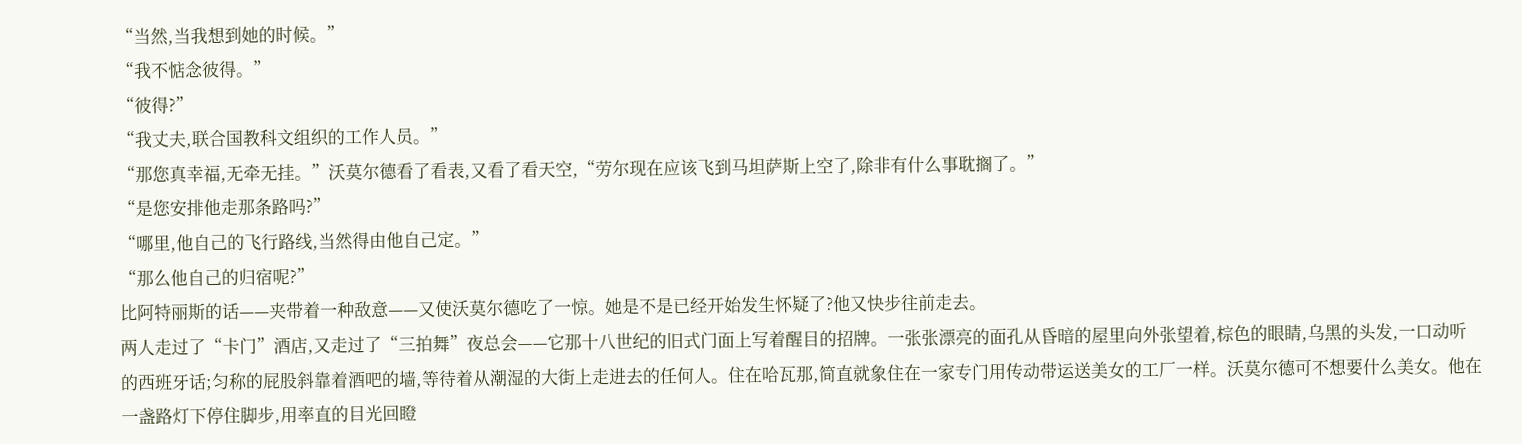“当然,当我想到她的时候。”
“我不惦念彼得。”
“彼得?”
“我丈夫,联合国教科文组织的工作人员。”
“那您真幸福,无牵无挂。”沃莫尔德看了看表,又看了看天空,“劳尔现在应该飞到马坦萨斯上空了,除非有什么事耽搁了。”
“是您安排他走那条路吗?”
“哪里,他自己的飞行路线,当然得由他自己定。”
“那么他自己的归宿呢?”
比阿特丽斯的话——夹带着一种敌意——又使沃莫尔德吃了一惊。她是不是已经开始发生怀疑了?他又快步往前走去。
两人走过了“卡门”酒店,又走过了“三拍舞”夜总会——它那十八世纪的旧式门面上写着醒目的招牌。一张张漂亮的面孔从昏暗的屋里向外张望着,棕色的眼睛,乌黑的头发,一口动听的西班牙话;匀称的屁股斜靠着酒吧的墙,等待着从潮湿的大街上走进去的任何人。住在哈瓦那,简直就象住在一家专门用传动带运送美女的工厂一样。沃莫尔德可不想要什么美女。他在一盏路灯下停住脚步,用率直的目光回瞪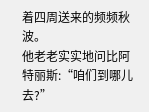着四周送来的频频秋波。
他老老实实地问比阿特丽斯:“咱们到哪儿去?”